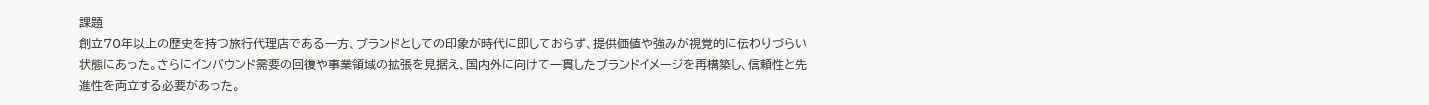課題
創立70年以上の歴史を持つ旅行代理店である一方、ブランドとしての印象が時代に即しておらず、提供価値や強みが視覚的に伝わりづらい状態にあった。さらにインバウンド需要の回復や事業領域の拡張を見据え、国内外に向けて一貫したブランドイメージを再構築し、信頼性と先進性を両立する必要があった。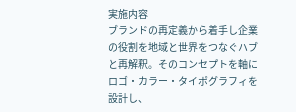実施内容
ブランドの再定義から着手し企業の役割を地域と世界をつなぐハブと再解釈。そのコンセプトを軸にロゴ・カラー・タイポグラフィを設計し、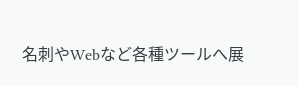名刺やWebなど各種ツールへ展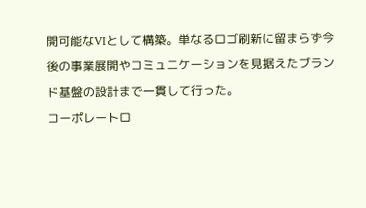開可能なVIとして構築。単なるロゴ刷新に留まらず今後の事業展開やコミュニケーションを見据えたブランド基盤の設計まで一貫して行った。
コーポレートロ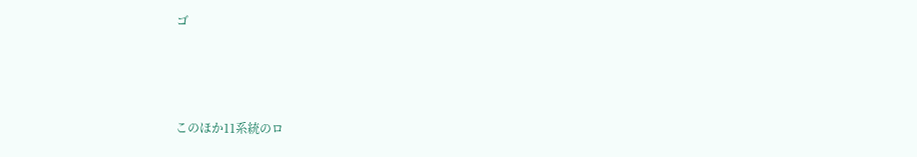ゴ



このほか11系統のロ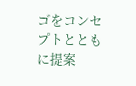ゴをコンセプトとともに提案